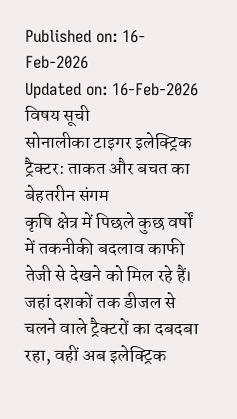Published on: 16-Feb-2026
Updated on: 16-Feb-2026
विषय सूची
सोनालीका टाइगर इलेक्ट्रिक ट्रैक्टर: ताकत और बचत का बेहतरीन संगम
कृषि क्षेत्र में पिछले कुछ वर्षों में तकनीकी बदलाव काफी तेजी से देखने को मिल रहे हैं। जहां दशकों तक डीजल से चलने वाले ट्रैक्टरों का दबदबा रहा, वहीं अब इलेक्ट्रिक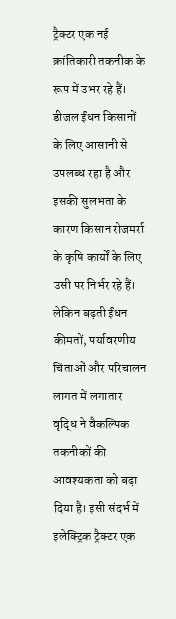ट्रैक्टर एक नई क्रांतिकारी तकनीक के रूप में उभर रहे हैं। डीजल ईंधन किसानों के लिए आसानी से उपलब्ध रहा है और इसकी सुलभता के कारण किसान रोजमर्रा के कृषि कार्यों के लिए उसी पर निर्भर रहे हैं। लेकिन बढ़ती ईंधन कीमतों, पर्यावरणीय चिंताओं और परिचालन लागत में लगातार वृद्धि ने वैकल्पिक तकनीकों की आवश्यकता को बढ़ा दिया है। इसी संदर्भ में इलेक्ट्रिक ट्रैक्टर एक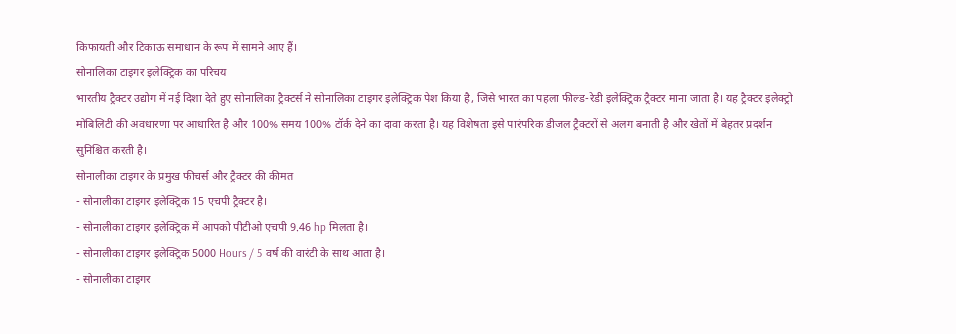किफायती और टिकाऊ समाधान के रूप में सामने आए हैं।
सोनालिका टाइगर इलेक्ट्रिक का परिचय
भारतीय ट्रैक्टर उद्योग में नई दिशा देते हुए सोनालिका ट्रैक्टर्स ने सोनालिका टाइगर इलेक्ट्रिक पेश किया है, जिसे भारत का पहला फील्ड-रेडी इलेक्ट्रिक ट्रैक्टर माना जाता है। यह ट्रैक्टर इलेक्ट्रो मोबिलिटी की अवधारणा पर आधारित है और 100% समय 100% टॉर्क देने का दावा करता है। यह विशेषता इसे पारंपरिक डीजल ट्रैक्टरों से अलग बनाती है और खेतों में बेहतर प्रदर्शन सुनिश्चित करती है।
सोनालीका टाइगर के प्रमुख फीचर्स और ट्रैक्टर की कीमत
- सोनालीका टाइगर इलेक्ट्रिक 15 एचपी ट्रैक्टर है।
- सोनालीका टाइगर इलेक्ट्रिक में आपको पीटीओ एचपी 9.46 hp मिलता है।
- सोनालीका टाइगर इलेक्ट्रिक 5000 Hours / 5 वर्ष की वारंटी के साथ आता है।
- सोनालीका टाइगर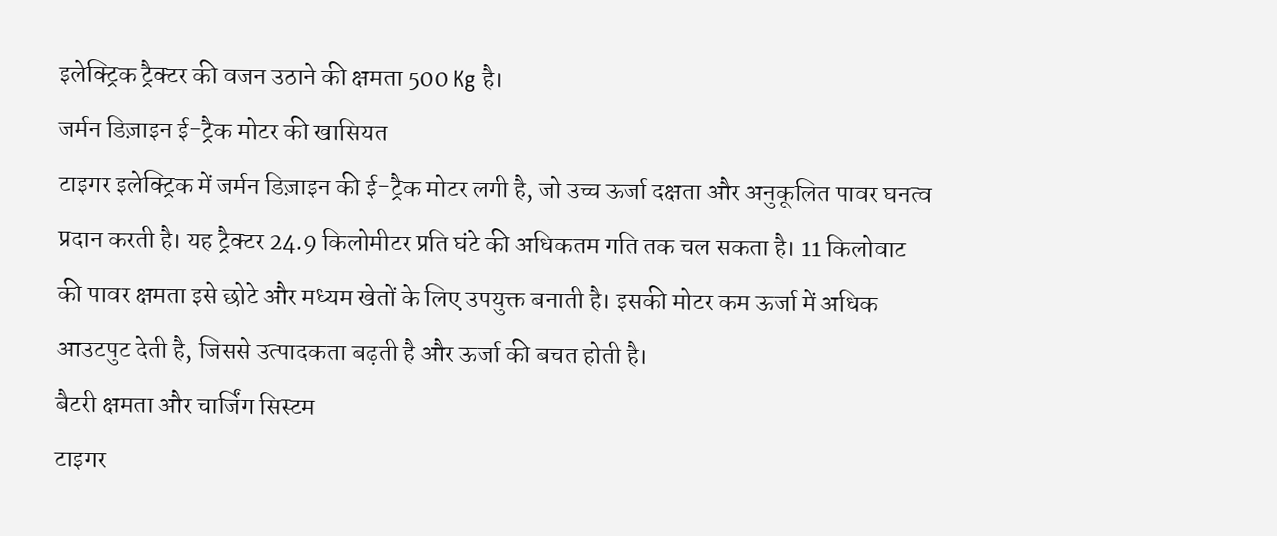इलेक्ट्रिक ट्रैक्टर की वजन उठाने की क्षमता 500 Kg है।
जर्मन डिज़ाइन ई-ट्रैक मोटर की खासियत
टाइगर इलेक्ट्रिक में जर्मन डिज़ाइन की ई-ट्रैक मोटर लगी है, जो उच्च ऊर्जा दक्षता और अनुकूलित पावर घनत्व प्रदान करती है। यह ट्रैक्टर 24.9 किलोमीटर प्रति घंटे की अधिकतम गति तक चल सकता है। 11 किलोवाट की पावर क्षमता इसे छोटे और मध्यम खेतों के लिए उपयुक्त बनाती है। इसकी मोटर कम ऊर्जा में अधिक आउटपुट देती है, जिससे उत्पादकता बढ़ती है और ऊर्जा की बचत होती है।
बैटरी क्षमता और चार्जिंग सिस्टम
टाइगर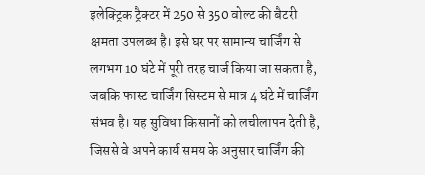इलेक्ट्रिक ट्रैक्टर में 250 से 350 वोल्ट की बैटरी क्षमता उपलब्ध है। इसे घर पर सामान्य चार्जिंग से लगभग 10 घंटे में पूरी तरह चार्ज किया जा सकता है, जबकि फास्ट चार्जिंग सिस्टम से मात्र 4 घंटे में चार्जिंग संभव है। यह सुविधा किसानों को लचीलापन देती है, जिससे वे अपने कार्य समय के अनुसार चार्जिंग की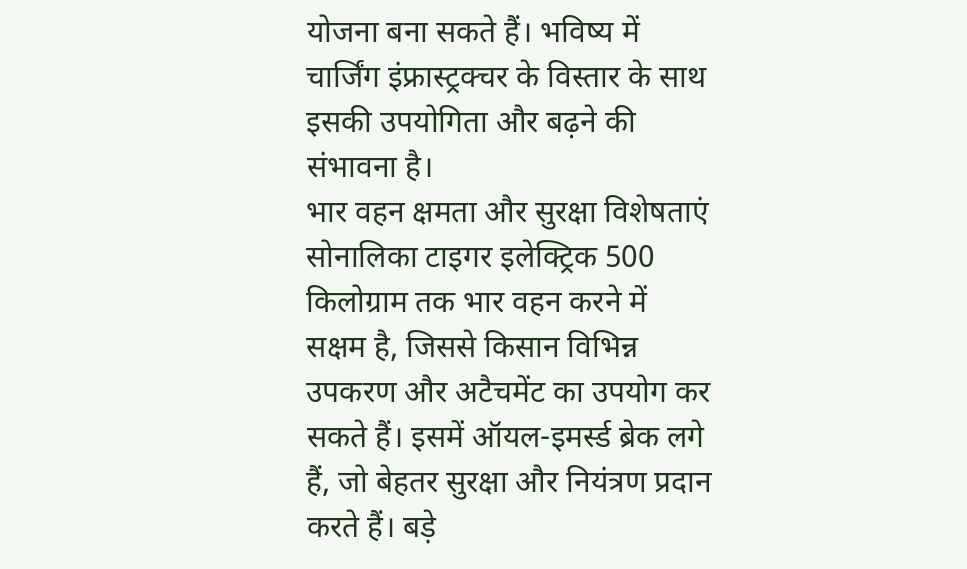योजना बना सकते हैं। भविष्य में चार्जिंग इंफ्रास्ट्रक्चर के विस्तार के साथ इसकी उपयोगिता और बढ़ने की संभावना है।
भार वहन क्षमता और सुरक्षा विशेषताएं
सोनालिका टाइगर इलेक्ट्रिक 500 किलोग्राम तक भार वहन करने में सक्षम है, जिससे किसान विभिन्न उपकरण और अटैचमेंट का उपयोग कर सकते हैं। इसमें ऑयल-इमर्स्ड ब्रेक लगे हैं, जो बेहतर सुरक्षा और नियंत्रण प्रदान करते हैं। बड़े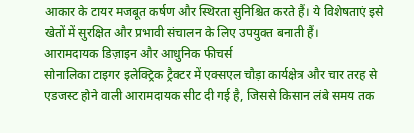आकार के टायर मजबूत कर्षण और स्थिरता सुनिश्चित करते हैं। ये विशेषताएं इसे खेतों में सुरक्षित और प्रभावी संचालन के लिए उपयुक्त बनाती हैं।
आरामदायक डिज़ाइन और आधुनिक फीचर्स
सोनालिका टाइगर इलेक्ट्रिक ट्रैक्टर में एक्सएल चौड़ा कार्यक्षेत्र और चार तरह से एडजस्ट होने वाली आरामदायक सीट दी गई है, जिससे किसान लंबे समय तक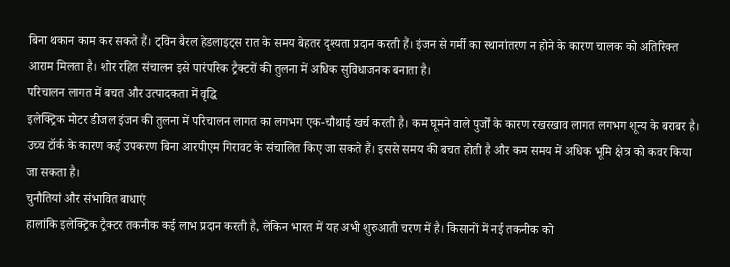बिना थकान काम कर सकते हैं। ट्विन बैरल हेडलाइट्स रात के समय बेहतर दृश्यता प्रदान करती हैं। इंजन से गर्मी का स्थानांतरण न होने के कारण चालक को अतिरिक्त आराम मिलता है। शोर रहित संचालन इसे पारंपरिक ट्रैक्टरों की तुलना में अधिक सुविधाजनक बनाता है।
परिचालन लागत में बचत और उत्पादकता में वृद्धि
इलेक्ट्रिक मोटर डीजल इंजन की तुलना में परिचालन लागत का लगभग एक-चौथाई खर्च करती है। कम घूमने वाले पुर्जों के कारण रखरखाव लागत लगभग शून्य के बराबर है। उच्च टॉर्क के कारण कई उपकरण बिना आरपीएम गिरावट के संचालित किए जा सकते हैं। इससे समय की बचत होती है और कम समय में अधिक भूमि क्षेत्र को कवर किया जा सकता है।
चुनौतियां और संभावित बाधाएं
हालांकि इलेक्ट्रिक ट्रैक्टर तकनीक कई लाभ प्रदान करती है, लेकिन भारत में यह अभी शुरुआती चरण में है। किसानों में नई तकनीक को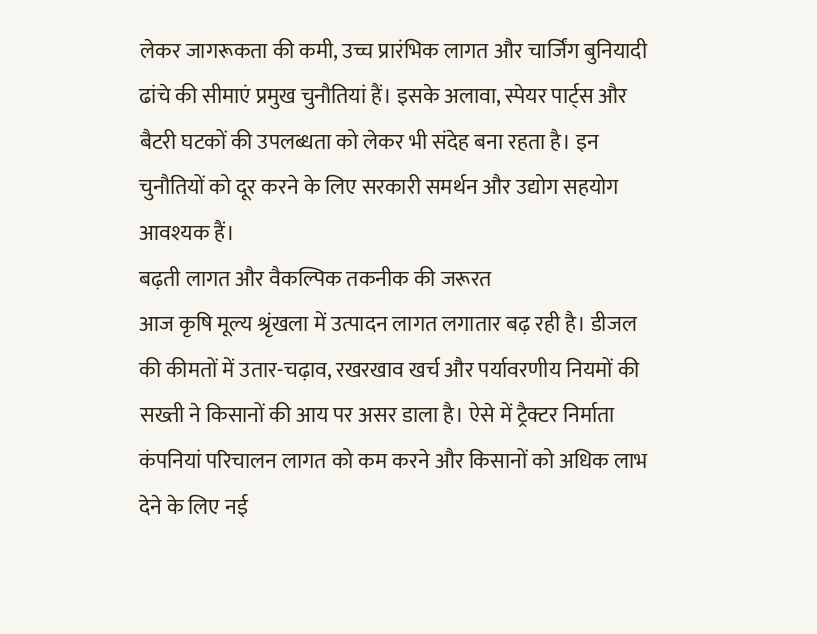लेकर जागरूकता की कमी, उच्च प्रारंभिक लागत और चार्जिंग बुनियादी ढांचे की सीमाएं प्रमुख चुनौतियां हैं। इसके अलावा, स्पेयर पार्ट्स और बैटरी घटकों की उपलब्धता को लेकर भी संदेह बना रहता है। इन चुनौतियों को दूर करने के लिए सरकारी समर्थन और उद्योग सहयोग आवश्यक हैं।
बढ़ती लागत और वैकल्पिक तकनीक की जरूरत
आज कृषि मूल्य श्रृंखला में उत्पादन लागत लगातार बढ़ रही है। डीजल की कीमतों में उतार-चढ़ाव, रखरखाव खर्च और पर्यावरणीय नियमों की सख्ती ने किसानों की आय पर असर डाला है। ऐसे में ट्रैक्टर निर्माता कंपनियां परिचालन लागत को कम करने और किसानों को अधिक लाभ देने के लिए नई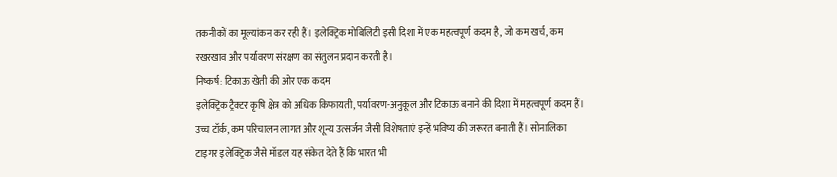तकनीकों का मूल्यांकन कर रही हैं। इलेक्ट्रिक मोबिलिटी इसी दिशा में एक महत्वपूर्ण कदम है, जो कम खर्च, कम रखरखाव और पर्यावरण संरक्षण का संतुलन प्रदान करती है।
निष्कर्ष: टिकाऊ खेती की ओर एक कदम
इलेक्ट्रिक ट्रैक्टर कृषि क्षेत्र को अधिक किफायती, पर्यावरण-अनुकूल और टिकाऊ बनाने की दिशा में महत्वपूर्ण कदम हैं। उच्च टॉर्क, कम परिचालन लागत और शून्य उत्सर्जन जैसी विशेषताएं इन्हें भविष्य की जरूरत बनाती हैं। सोनालिका टाइगर इलेक्ट्रिक जैसे मॉडल यह संकेत देते हैं कि भारत भी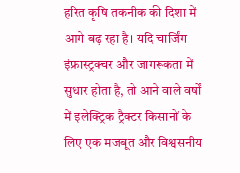हरित कृषि तकनीक की दिशा में आगे बढ़ रहा है। यदि चार्जिंग इंफ्रास्ट्रक्चर और जागरूकता में सुधार होता है, तो आने वाले वर्षों में इलेक्ट्रिक ट्रैक्टर किसानों के लिए एक मजबूत और विश्वसनीय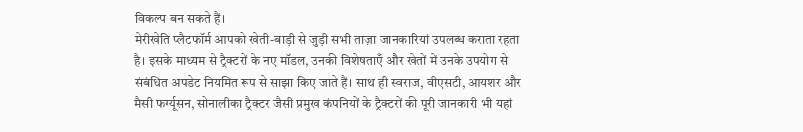विकल्प बन सकते हैं।
मेरीखेति प्लैटफॉर्म आपको खेती-बाड़ी से जुड़ी सभी ताज़ा जानकारियां उपलब्ध कराता रहता है। इसके माध्यम से ट्रैक्टरों के नए मॉडल, उनकी विशेषताएँ और खेतों में उनके उपयोग से संबंधित अपडेट नियमित रूप से साझा किए जाते हैं। साथ ही स्वराज, वीएसटी, आयशर और मैसी फर्ग्यूसन, सोनालीका ट्रैक्टर जैसी प्रमुख कंपनियों के ट्रैक्टरों की पूरी जानकारी भी यहां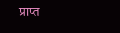प्राप्त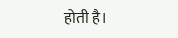होती है।